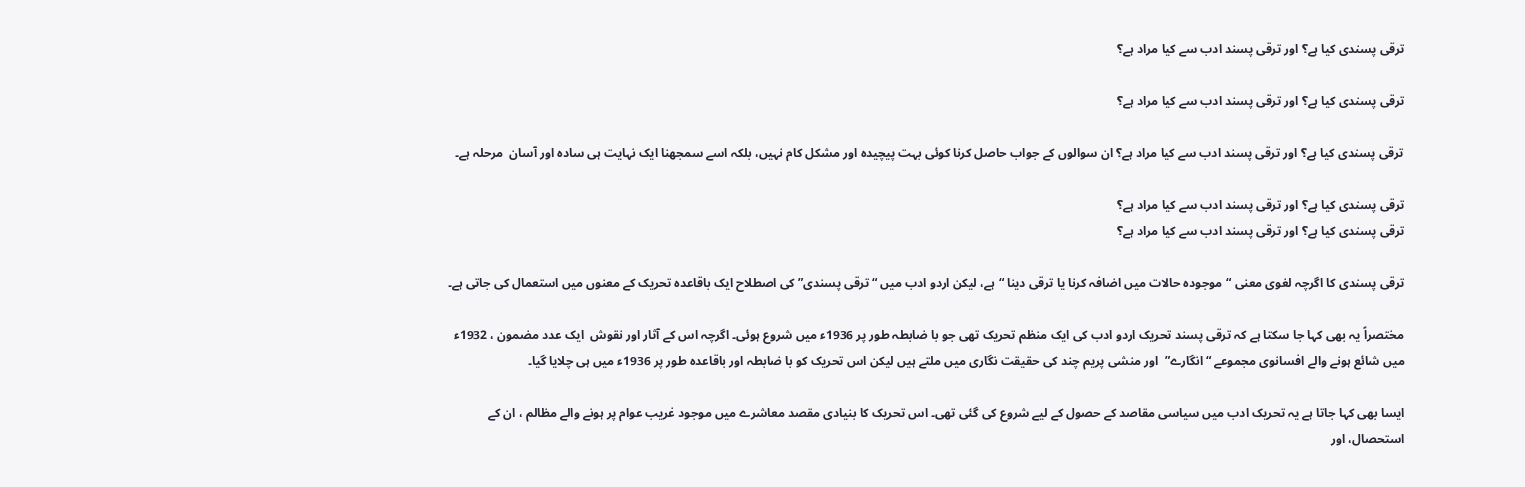ترقی پسندی کیا ہے؟ اور ترقی پسند ادب سے کیا مراد ہے؟

ترقی پسندی کیا ہے؟ اور ترقی پسند ادب سے کیا مراد ہے؟

ترقی پسندی کیا ہے؟ اور ترقی پسند ادب سے کیا مراد ہے؟ ان سوالوں کے جواب حاصل کرنا کوئی بہت پیچیدہ اور مشکل کام نہیں، بلکہ اسے سمجھنا ایک نہایت ہی سادہ اور آسان  مرحلہ ہے۔

ترقی پسندی کیا ہے؟ اور ترقی پسند ادب سے کیا مراد ہے؟
ترقی پسندی کیا ہے؟ اور ترقی پسند ادب سے کیا مراد ہے؟

ترقی پسندی کا اگرچہ لغوی معنی “موجودہ حالات میں اضافہ کرنا یا ترقی دینا “ہے، لیکن اردو ادب میں “ترقی پسندی” کی اصطلاح ایک باقاعدہ تحریک کے معنوں میں استعمال کی جاتی ہے۔

مختصراً یہ بھی کہا جا سکتا ہے کہ ترقی پسند تحریک اردو ادب کی ایک منظم تحریک تھی جو با ضابطہ طور پر 1936ء میں شروع ہوئی۔ اگرچہ اس کے آثار اور نقوش  ایک عدد مضمون ، 1932ء میں شائع ہونے والے افسانوی مجموعے “انگارے”  اور منشی پریم چند کی حقیقت نگاری میں ملتے ہیں لیکن اس تحریک کو با ضابطہ اور باقاعدہ طور پر 1936ء میں ہی چلایا گیا۔

ایسا بھی کہا جاتا ہے یہ تحریک ادب میں سیاسی مقاصد کے حصول کے لیے شروع کی گئی تھی۔ اس تحریک کا بنیادی مقصد معاشرے میں موجود غریب عوام پر ہونے والے مظالم ، ان کے استحصال، اور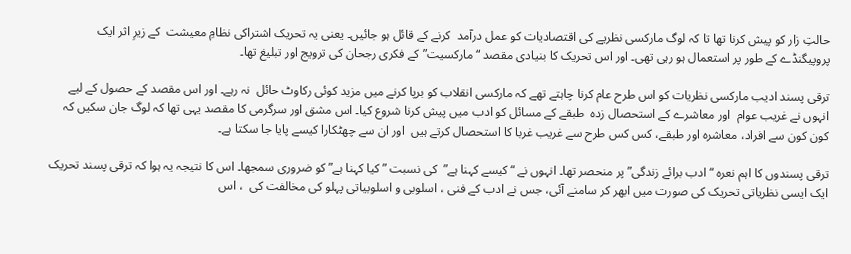حالتِ زار کو پیش کرنا تھا تا کہ لوگ مارکسی نظریے کی اقتصادیات کو عمل درآمد  کرنے کے قائل ہو جائیں۔ یعنی یہ تحریک اشتراکی نظامِ معیشت  کے زیرِ اثر ایک پروپیگنڈے کے طور پر استعمال ہو رہی تھی۔ اور اس تحریک کا بنیادی مقصد “مارکسیت” کے فکری رجحان کی ترویج اور تبلیغ تھا۔

ترقی پسند ادیب مارکسی نظریات کو اس طرح عام کرنا چاہتے تھے کہ مارکسی انقلاب کو برپا کرنے میں مزید کوئی رکاوٹ حائل  نہ رہے۔ اور اس مقصد کے حصول کے لیے انہوں نے غریب عوام  اور معاشرے کے استحصال زدہ  طبقے کے مسائل کو ادب میں پیش کرنا شروع کیا۔ اس مشق اور سرگرمی کا مقصد یہی تھا کہ لوگ جان سکیں کہ کون کون سے افراد، معاشرہ اور طبقے، کس کس طرح سے غریب غربا کا استحصال کرتے ہیں  اور ان سے چھٹکارا کیسے پایا جا سکتا ہے۔

ترقی پسندوں کا اہم نعرہ “ادب برائے زندگی” پر منحصر تھا۔ انہوں نے “کیسے کہنا ہے”  کی نسبت ” کیا کہنا ہے” کو ضروری سمجھا۔ اس کا نتیجہ یہ ہوا کہ ترقی پسند تحریک ایک ایسی نظریاتی تحریک کی صورت میں ابھر کر سامنے آئی، جس نے ادب کے فنی ، اسلوبی و اسلوبیاتی پہلو کی مخالفت کی  ، اس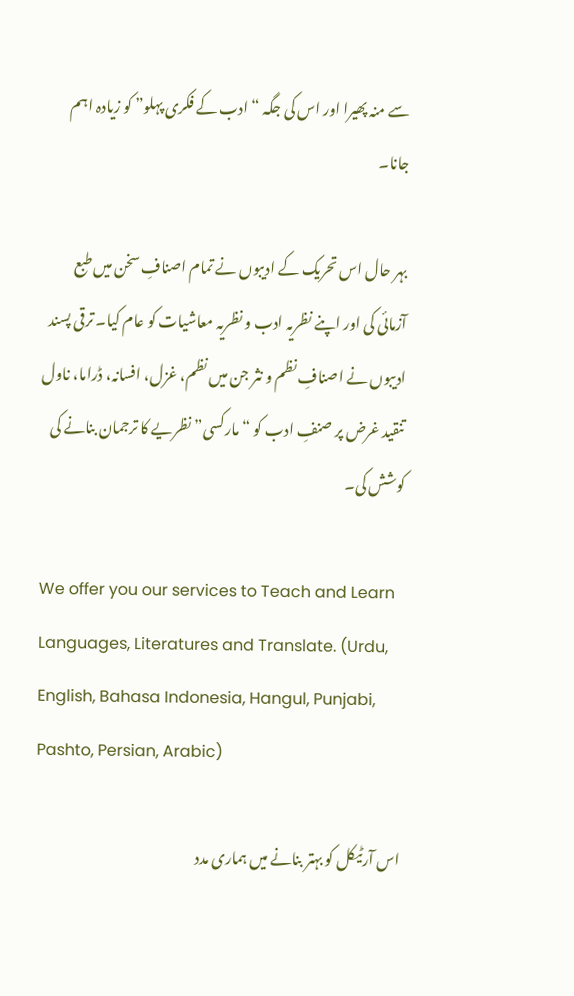سے منہ پھیرا اور اس کی جگہ “ادب کے فکری پہلو” کو زیادہ اہم جانا۔

بہر حال اس تحریک کے ادیبوں نے تمام اصنافِ سخن میں طبع آزمائی کی اور اپنے نظریہ ادب و نظریہ معاشیات کو عام کیا۔ ترقی پسند ادیبوں نے اصنافِ نظم و نثر جن میں نظم، غزل، افسانہ، ڈراما، ناول تنقید غرض پر صنفِ ادب کو “مارکسی” نظریے کا ترجمان بنانے کی کوشش کی۔

We offer you our services to Teach and Learn Languages, Literatures and Translate. (Urdu, English, Bahasa Indonesia, Hangul, Punjabi, Pashto, Persian, Arabic)

اس آرٹیکل کو بہتر بنانے میں ہماری مدد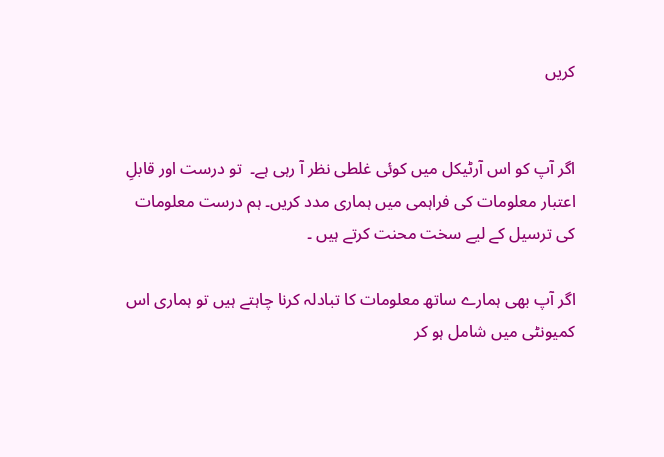کریں


اگر آپ کو اس آرٹیکل میں کوئی غلطی نظر آ رہی ہے۔  تو درست اور قابلِ اعتبار معلومات کی فراہمی میں ہماری مدد کریں۔ ہم درست معلومات کی ترسیل کے لیے سخت محنت کرتے ہیں ۔

اگر آپ بھی ہمارے ساتھ معلومات کا تبادلہ کرنا چاہتے ہیں تو ہماری اس کمیونٹی میں شامل ہو کر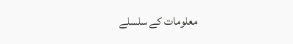معلومات کے سلسلے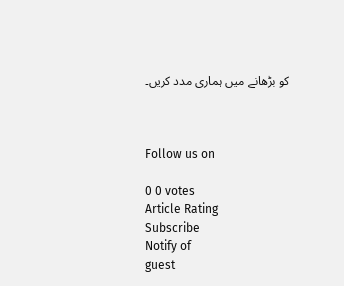کو بڑھانے میں ہماری مدد کریں۔



Follow us on

0 0 votes
Article Rating
Subscribe
Notify of
guest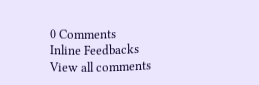0 Comments
Inline Feedbacks
View all comments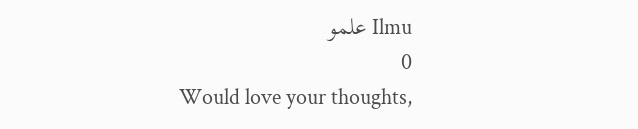Ilmu علمو
0
Would love your thoughts,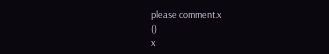please comment.x
()
x